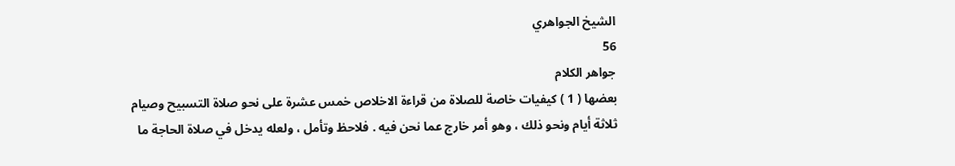الشيخ الجواهري
56
جواهر الكلام
بعضها ( 1 ) كيفيات خاصة للصلاة من قراءة الاخلاص خمس عشرة على نحو صلاة التسبيح وصيام ثلاثة أيام ونحو ذلك ، وهو أمر خارج عما نحن فيه . فلاحظ وتأمل ، ولعله يدخل في صلاة الحاجة ما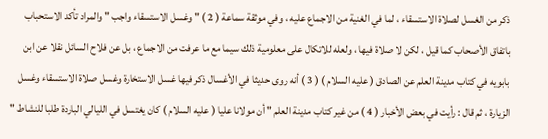ذكر من الغسل لصلاة الاستسقاء ، لما في الغنية من الاجماع عليه ، وفي موثقة سماعة ( 2 ) " وغسل الاستسقاء واجب " والمراد تأكد الاستحباب باتفاق الأصحاب كما قيل ، لكن لا صلاة فيها ، ولعله للاتكال على معلومية ذلك سيما مع ما عرفت من الاجماع ، بل عن فلاح السائل نقلا عن ابن بابويه في كتاب مدينة العلم عن الصادق ( عليه السلام ) ( 3 ) أنه روى حديثا في الأغسال ذكر فيها غسل الاستخارة وغسل صلاة الاستسقاء وغسل الزيارة ، ثم قال : رأيت في بعض الأخبار ( 4 ) من غير كتاب مدينة العلم " أن مولانا عليا ( عليه السلام ) كان يغتسل في الليالي الباردة طلبا للنشاط "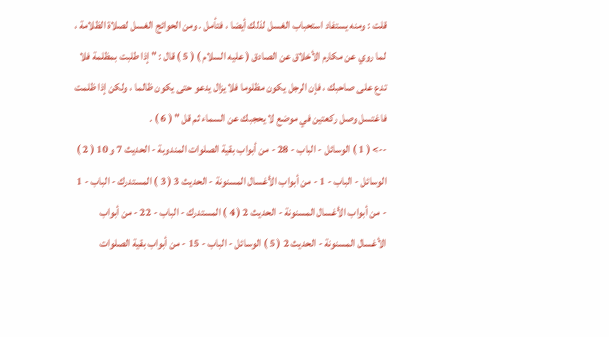قلت : ومنه يستفاد استحباب الغسل لذلك أيضا ، فتأمل . ومن الحوائج الغسل لصلاة الظلامة ، لما روي عن مكارم الأخلاق عن الصادق ( عليه السلام ) ( 5 ) قال : " إذا طلبت بمظلمة فلا تدع على صاحبك ، فإن الرجل يكون مظلوما فلا يزال يدعو حتى يكون ظالما ، ولكن إذا ظلمت فاغتسل وصل ركعتين في موضع لا يحجبك عن السماء ثم قل " ( 6 ) .
--> ( 1 ) الوسائل - الباب - 28 - من أبواب بقية الصلوات المندوبة - الحديث 7 و 10 ( 2 ) الوسائل - الباب - 1 - من أبواب الأغسال المسنونة - الحديث 3 ( 3 ) المستدرك - الباب - 1 - من أبواب الأغسال المسنونة - الحديث 2 ( 4 ) المستدرك - الباب - 22 - من أبواب الأغسال المسنونة - الحديث 2 ( 5 ) الوسائل - الباب - 15 - من أبواب بقية الصلوات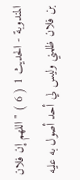المندوبة - الحديث 1 ( 6 ) " اللهم إن فلان بن فلان ظلمني وليس لي أحد أصول به عليه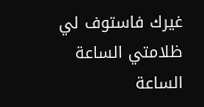غيرك فاستوف لي ظلامتي الساعة الساعة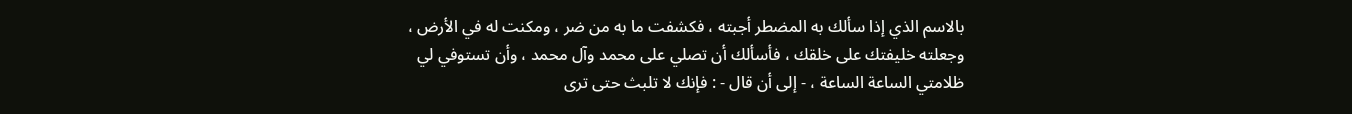بالاسم الذي إذا سألك به المضطر أجبته ، فكشفت ما به من ضر ، ومكنت له في الأرض ، وجعلته خليفتك على خلقك ، فأسألك أن تصلي على محمد وآل محمد ، وأن تستوفي لي ظلامتي الساعة الساعة ، - إلى أن قال - : فإنك لا تلبث حتى ترى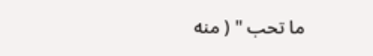ما تحب " ( منه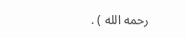رحمه الله ) .